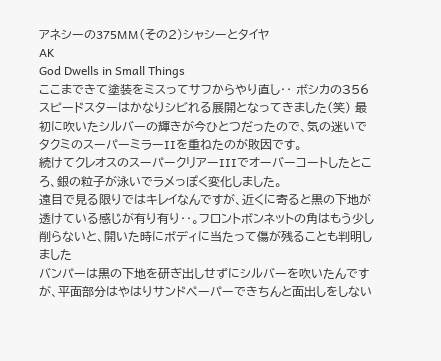アネシーの375MM(その2)シャシーとタイヤ
AK
God Dwells in Small Things
ここまできて塗装をミスってサフからやり直し‥ ボシカの356スピードスターはかなりシビれる展開となってきました(笑) 最初に吹いたシルバーの輝きが今ひとつだったので、気の迷いでタクミのスーパーミラーIIを重ねたのが敗因です。
続けてクレオスのスーパークリアーIIIでオーバーコートしたところ、銀の粒子が泳いでラメっぽく変化しました。
遠目で見る限りではキレイなんですが、近くに寄ると黒の下地が透けている感じが有り有り‥。フロントボンネットの角はもう少し削らないと、開いた時にボディに当たって傷が残ることも判明しました
バンパーは黒の下地を研ぎ出しせずにシルバーを吹いたんですが、平面部分はやはりサンドペーパーできちんと面出しをしない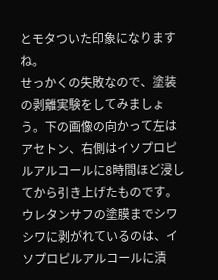とモタついた印象になりますね。
せっかくの失敗なので、塗装の剥離実験をしてみましょう。下の画像の向かって左はアセトン、右側はイソプロピルアルコールに8時間ほど浸してから引き上げたものです。
ウレタンサフの塗膜までシワシワに剥がれているのは、イソプロピルアルコールに漬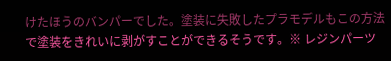けたほうのバンパーでした。塗装に失敗したプラモデルもこの方法で塗装をきれいに剥がすことができるそうです。※ レジンパーツ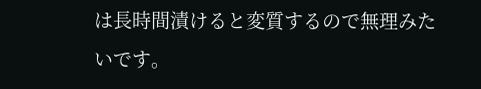は長時間漬けると変質するので無理みたいです。